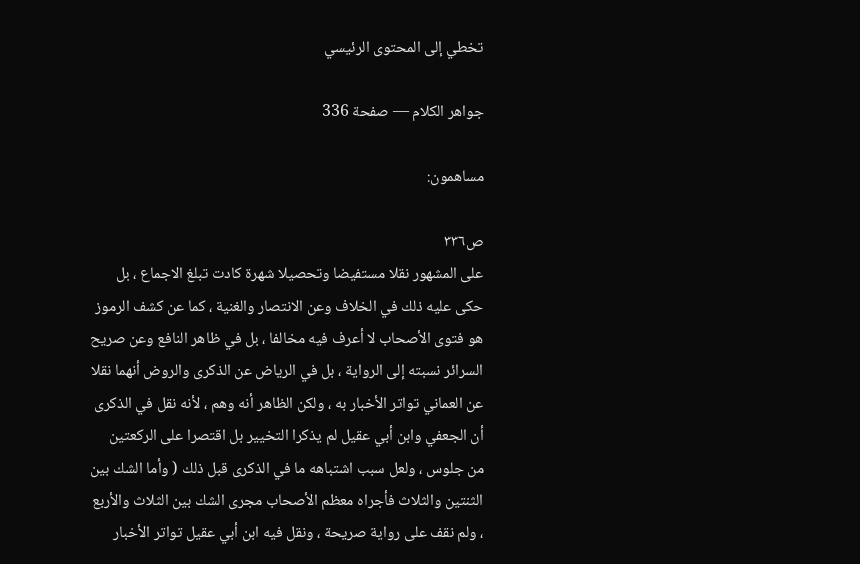تخطي إلى المحتوى الرئيسي

جواهر الكلام — صفحة 336

مساهمون:

ص٣٣٦
على المشهور نقلا مستفيضا وتحصيلا شهرة كادت تبلغ الاجماع ، بل حكى عليه ذلك في الخلاف وعن الانتصار والغنية ، كما عن كشف الرموز هو فتوى الأصحاب لا أعرف فيه مخالفا ، بل في ظاهر النافع وعن صريح السرائر نسبته إلى الرواية ، بل في الرياض عن الذكرى والروض أنهما نقلا عن العماني تواتر الأخبار به ، ولكن الظاهر أنه وهم ، لأنه نقل في الذكرى أن الجعفي وابن أبي عقيل لم يذكرا التخيير بل اقتصرا على الركعتين من جلوس ، ولعل سبب اشتباهه ما في الذكرى قبل ذلك ( وأما الشك بين الثنتين والثلاث فأجراه معظم الأصحاب مجرى الشك بين الثلاث والأربع ، ولم نقف على رواية صريحة ، ونقل فيه ابن أبي عقيل تواتر الأخبار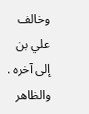وخالف علي بن إلى آخره . والظاهر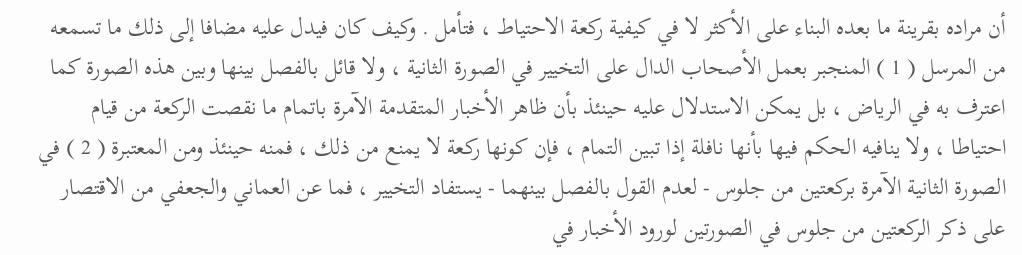أن مراده بقرينة ما بعده البناء على الأكثر لا في كيفية ركعة الاحتياط ، فتأمل . وكيف كان فيدل عليه مضافا إلى ذلك ما تسمعه من المرسل ( 1 ) المنجبر بعمل الأصحاب الدال على التخيير في الصورة الثانية ، ولا قائل بالفصل بينها وبين هذه الصورة كما اعترف به في الرياض ، بل يمكن الاستدلال عليه حينئذ بأن ظاهر الأخبار المتقدمة الآمرة باتمام ما نقصت الركعة من قيام احتياطا ، ولا ينافيه الحكم فيها بأنها نافلة إذا تبين التمام ، فإن كونها ركعة لا يمنع من ذلك ، فمنه حينئذ ومن المعتبرة ( 2 ) في الصورة الثانية الآمرة بركعتين من جلوس - لعدم القول بالفصل بينهما - يستفاد التخيير ، فما عن العماني والجعفي من الاقتصار على ذكر الركعتين من جلوس في الصورتين لورود الأخبار في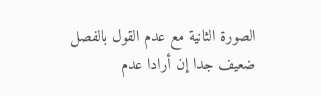الصورة الثانية مع عدم القول بالفصل ضعيف جدا إن أرادا عدم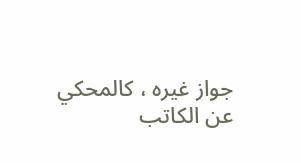جواز غيره ، كالمحكي عن الكاتب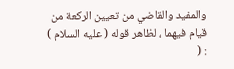والمفيد والقاضي من تعيين الركعة من قيام فيهما ، لظاهر قوله ( عليه السلام ) : (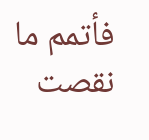فأتمم ما نقصت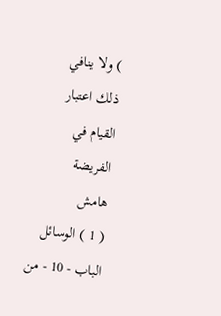) ولا ينافي ذلك اعتبار القيام في الفريضة
هامش
( 1 ) الوسائل الباب - 10 - من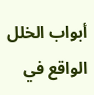أبواب الخلل الواقع في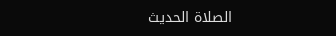الصلاة الحديث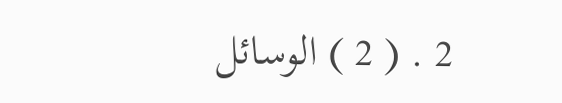2 . ( 2 ) الوسائل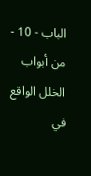الباب - 10 - من أبواب الخلل الواقع في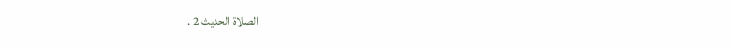الصلاة الحديث 2 .